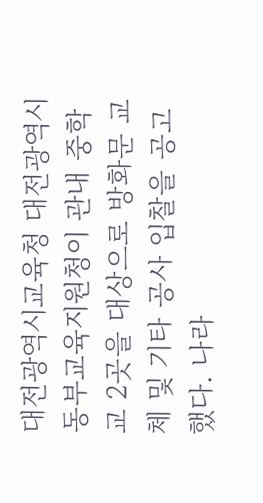대전광역시교육청 대전광역시동부교육지원청이 관내 중학교 2곳을 대상으로 방화문 교체 및 기타 공사 입찰을 공고했다. 나라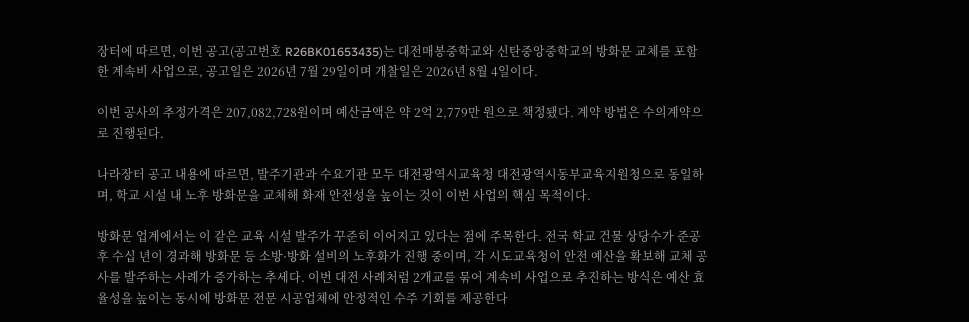장터에 따르면, 이번 공고(공고번호 R26BK01653435)는 대전매봉중학교와 신탄중앙중학교의 방화문 교체를 포함한 계속비 사업으로, 공고일은 2026년 7월 29일이며 개찰일은 2026년 8월 4일이다.

이번 공사의 추정가격은 207,082,728원이며 예산금액은 약 2억 2,779만 원으로 책정됐다. 계약 방법은 수의계약으로 진행된다.

나라장터 공고 내용에 따르면, 발주기관과 수요기관 모두 대전광역시교육청 대전광역시동부교육지원청으로 동일하며, 학교 시설 내 노후 방화문을 교체해 화재 안전성을 높이는 것이 이번 사업의 핵심 목적이다.

방화문 업계에서는 이 같은 교육 시설 발주가 꾸준히 이어지고 있다는 점에 주목한다. 전국 학교 건물 상당수가 준공 후 수십 년이 경과해 방화문 등 소방·방화 설비의 노후화가 진행 중이며, 각 시도교육청이 안전 예산을 확보해 교체 공사를 발주하는 사례가 증가하는 추세다. 이번 대전 사례처럼 2개교를 묶어 계속비 사업으로 추진하는 방식은 예산 효율성을 높이는 동시에 방화문 전문 시공업체에 안정적인 수주 기회를 제공한다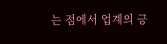는 점에서 업계의 긍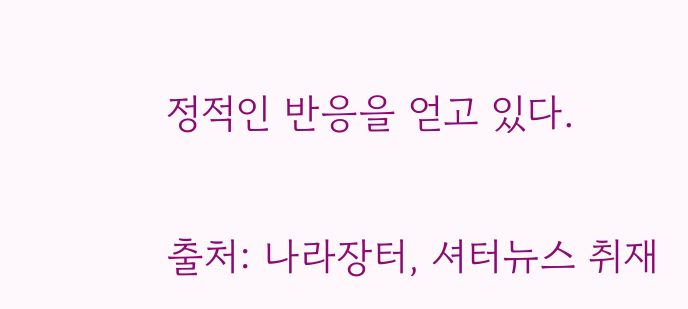정적인 반응을 얻고 있다.

출처: 나라장터, 셔터뉴스 취재